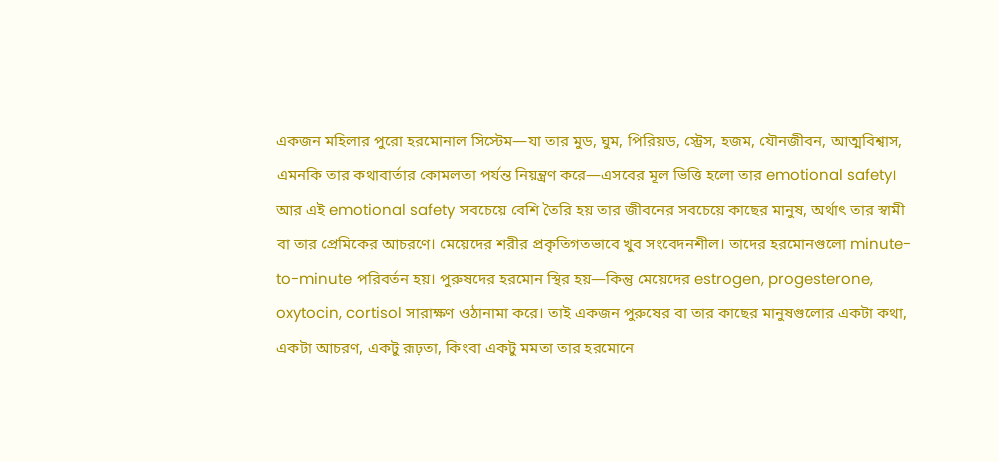একজন মহিলার পুরো হরমোনাল সিস্টেম—যা তার মুড, ঘুম, পিরিয়ড, স্ট্রেস, হজম, যৌনজীবন, আত্মবিশ্বাস, এমনকি তার কথাবার্তার কোমলতা পর্যন্ত নিয়ন্ত্রণ করে—এসবের মূল ভিত্তি হলো তার emotional safety। আর এই emotional safety সবচেয়ে বেশি তৈরি হয় তার জীবনের সবচেয়ে কাছের মানুষ, অর্থাৎ তার স্বামী বা তার প্রেমিকের আচরণে। মেয়েদের শরীর প্রকৃতিগতভাবে খুব সংবেদনশীল। তাদের হরমোনগুলো minute-to-minute পরিবর্তন হয়। পুরুষদের হরমোন স্থির হয়—কিন্তু মেয়েদের estrogen, progesterone, oxytocin, cortisol সারাক্ষণ ওঠানামা করে। তাই একজন পুরুষের বা তার কাছের মানুষগুলোর একটা কথা, একটা আচরণ, একটু রূঢ়তা, কিংবা একটু মমতা তার হরমোনে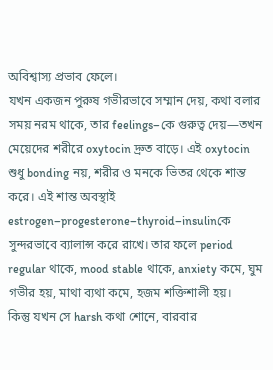অবিশ্বাস্য প্রভাব ফেলে।
যখন একজন পুরুষ গভীরভাবে সম্মান দেয়, কথা বলার সময় নরম থাকে, তার feelings–কে গুরুত্ব দেয়—তখন মেয়েদের শরীরে oxytocin দ্রুত বাড়ে। এই oxytocin শুধু bonding নয়, শরীর ও মনকে ভিতর থেকে শান্ত করে। এই শান্ত অবস্থাই estrogen–progesterone–thyroid–insulinকে সুন্দরভাবে ব্যালান্স করে রাখে। তার ফলে period regular থাকে, mood stable থাকে, anxiety কমে, ঘুম গভীর হয়, মাথা ব্যথা কমে, হজম শক্তিশালী হয়।
কিন্তু যখন সে harsh কথা শোনে, বারবার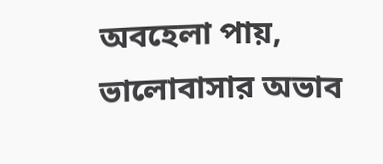অবহেলা পায়, ভালোবাসার অভাব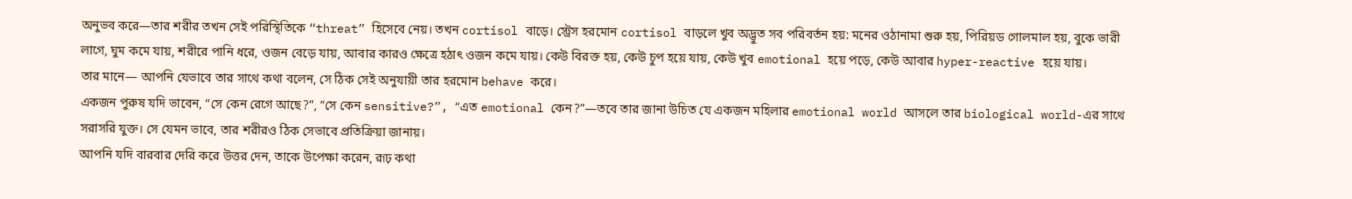অনুভব করে—তার শরীর তখন সেই পরিস্থিতিকে “threat” হিসেবে নেয়। তখন cortisol বাড়ে। স্ট্রেস হরমোন cortisol বাড়লে খুব অদ্ভুত সব পরিবর্তন হয়: মনের ওঠানামা শুরু হয়, পিরিয়ড গোলমাল হয়, বুকে ভারী লাগে, ঘুম কমে যায়, শরীরে পানি ধরে, ওজন বেড়ে যায়, আবার কারও ক্ষেত্রে হঠাৎ ওজন কমে যায়। কেউ বিরক্ত হয়, কেউ চুপ হয়ে যায়, কেউ খুব emotional হয়ে পড়ে, কেউ আবার hyper-reactive হয়ে যায়।
তার মানে— আপনি যেভাবে তার সাথে কথা বলেন, সে ঠিক সেই অনুযায়ী তার হরমোন behave করে।
একজন পুরুষ যদি ভাবেন, “সে কেন রেগে আছে?”, “সে কেন sensitive?”, “এত emotional কেন?”—তবে তার জানা উচিত যে একজন মহিলার emotional world আসলে তার biological world-এর সাথে সরাসরি যুক্ত। সে যেমন ভাবে, তার শরীরও ঠিক সেভাবে প্রতিক্রিয়া জানায়।
আপনি যদি বারবার দেরি করে উত্তর দেন, তাকে উপেক্ষা করেন, রূঢ় কথা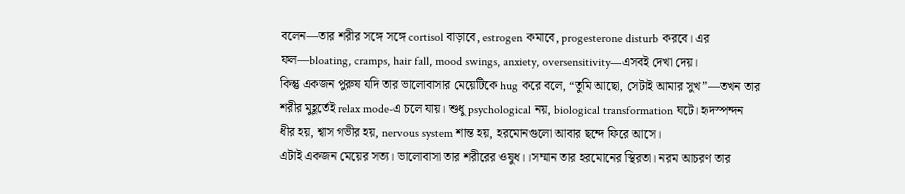বলেন—তার শরীর সঙ্গে সঙ্গে cortisol বাড়াবে, estrogen কমাবে, progesterone disturb করবে। এর ফল—bloating, cramps, hair fall, mood swings, anxiety, oversensitivity—এসবই দেখা দেয়।
কিন্তু একজন পুরুষ যদি তার ভালোবাসার মেয়েটিকে hug করে বলে, “তুমি আছো, সেটাই আমার সুখ”—তখন তার শরীর মুহূর্তেই relax mode-এ চলে যায়। শুধু psychological নয়, biological transformation ঘটে। হৃদস্পন্দন ধীর হয়, শ্বাস গভীর হয়, nervous system শান্ত হয়, হরমোনগুলো আবার ছন্দে ফিরে আসে।
এটাই একজন মেয়ের সত্য। ভালোবাসা তার শরীরের ওষুধ।।সম্মান তার হরমোনের স্থিরতা। নরম আচরণ তার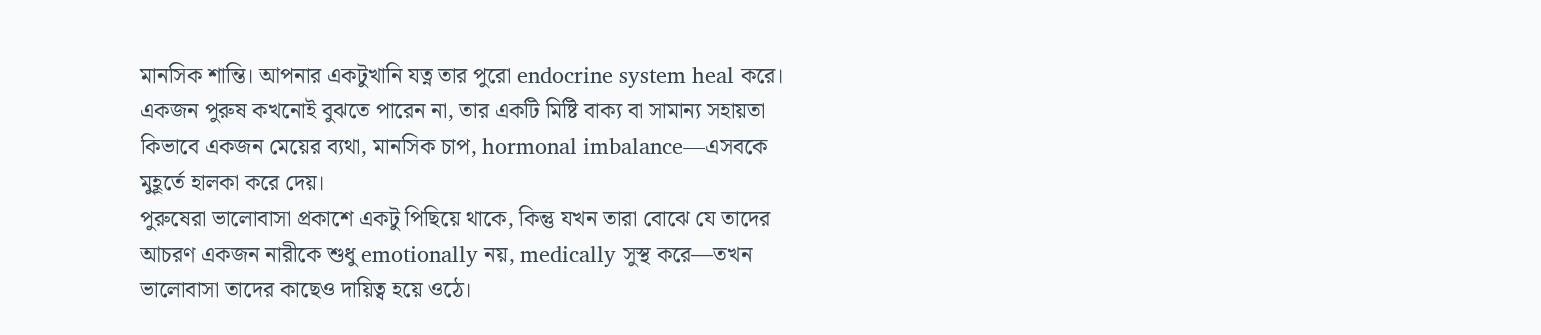মানসিক শান্তি। আপনার একটুখানি যত্ন তার পুরো endocrine system heal করে।
একজন পুরুষ কখনোই বুঝতে পারেন না, তার একটি মিষ্টি বাক্য বা সামান্য সহায়তা কিভাবে একজন মেয়ের ব্যথা, মানসিক চাপ, hormonal imbalance—এসবকে মুহূর্তে হালকা করে দেয়।
পুরুষেরা ভালোবাসা প্রকাশে একটু পিছিয়ে থাকে, কিন্তু যখন তারা বোঝে যে তাদের আচরণ একজন নারীকে শুধু emotionally নয়, medically সুস্থ করে—তখন ভালোবাসা তাদের কাছেও দায়িত্ব হয়ে ওঠে।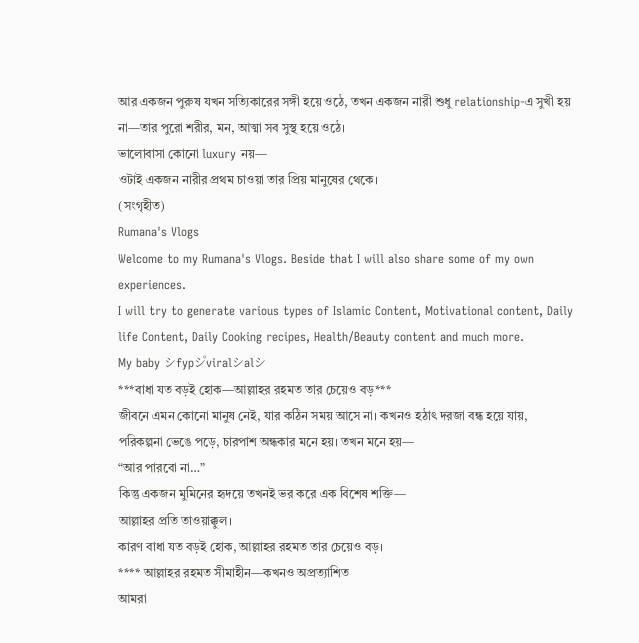আর একজন পুরুষ যখন সত্যিকারের সঙ্গী হয়ে ওঠে, তখন একজন নারী শুধু relationship-এ সুখী হয় না—তার পুরো শরীর, মন, আত্মা সব সুস্থ হয়ে ওঠে।
ভালোবাসা কোনো luxury নয়—
ওটাই একজন নারীর প্রথম চাওয়া তার প্রিয় মানুষের থেকে।
(সংগৃহীত)
Rumana's Vlogs
Welcome to my Rumana's Vlogs. Beside that I will also share some of my own experiences.
I will try to generate various types of Islamic Content, Motivational content, Daily life Content, Daily Cooking recipes, Health/Beauty content and much more.
My baby シfypシ゚viralシalシ
***বাধা যত বড়ই হোক—আল্লাহর রহমত তার চেয়েও বড়***
জীবনে এমন কোনো মানুষ নেই, যার কঠিন সময় আসে না। কখনও হঠাৎ দরজা বন্ধ হয়ে যায়, পরিকল্পনা ভেঙে পড়ে, চারপাশ অন্ধকার মনে হয়। তখন মনে হয়—
“আর পারবো না…”
কিন্তু একজন মুমিনের হৃদয়ে তখনই ভর করে এক বিশেষ শক্তি—
আল্লাহর প্রতি তাওয়াক্কুল।
কারণ বাধা যত বড়ই হোক, আল্লাহর রহমত তার চেয়েও বড়।
**** আল্লাহর রহমত সীমাহীন—কখনও অপ্রত্যাশিত
আমরা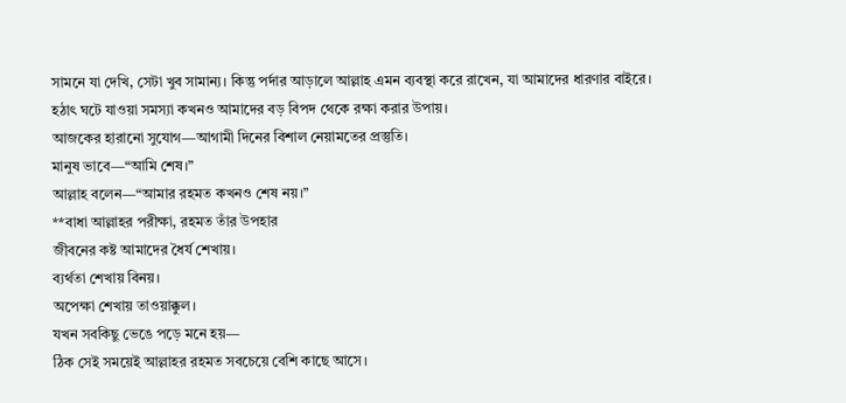সামনে যা দেখি, সেটা খুব সামান্য। কিন্তু পর্দার আড়ালে আল্লাহ এমন ব্যবস্থা করে রাখেন, যা আমাদের ধারণার বাইরে।
হঠাৎ ঘটে যাওয়া সমস্যা কখনও আমাদের বড় বিপদ থেকে রক্ষা করার উপায়।
আজকের হারানো সুযোগ—আগামী দিনের বিশাল নেয়ামতের প্রস্তুতি।
মানুষ ভাবে—“আমি শেষ।”
আল্লাহ বলেন—“আমার রহমত কখনও শেষ নয়।”
**বাধা আল্লাহর পরীক্ষা, রহমত তাঁর উপহার
জীবনের কষ্ট আমাদের ধৈর্য শেখায়।
ব্যর্থতা শেখায় বিনয়।
অপেক্ষা শেখায় তাওয়াক্কুল।
যখন সবকিছু ভেঙে পড়ে মনে হয়—
ঠিক সেই সময়েই আল্লাহর রহমত সবচেয়ে বেশি কাছে আসে।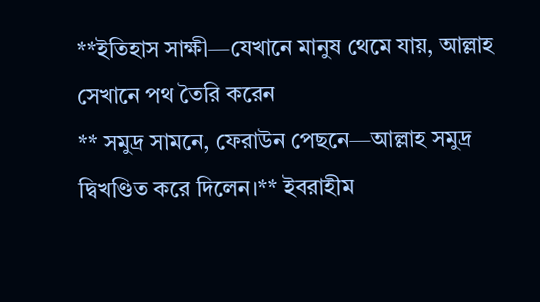**ইতিহাস সাক্ষী—যেখানে মানুষ থেমে যায়, আল্লাহ সেখানে পথ তৈরি করেন
** সমুদ্র সামনে, ফেরাউন পেছনে—আল্লাহ সমুদ্র দ্বিখণ্ডিত করে দিলেন।** ইবরাহীম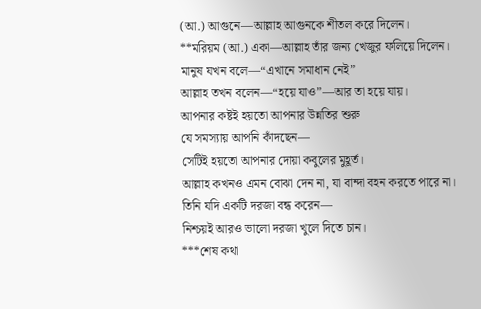(আ.) আগুনে—আল্লাহ আগুনকে শীতল করে দিলেন।
**মরিয়ম (আ.) একা—আল্লাহ তাঁর জন্য খেজুর ফলিয়ে দিলেন।
মানুষ যখন বলে—“এখানে সমাধান নেই”
আল্লাহ তখন বলেন—“হয়ে যাও”—আর তা হয়ে যায়।
আপনার কষ্টই হয়তো আপনার উন্নতির শুরু
যে সমস্যায় আপনি কাঁদছেন—
সেটিই হয়তো আপনার দোয়া কবুলের মুহূর্ত।
আল্লাহ কখনও এমন বোঝা দেন না, যা বান্দা বহন করতে পারে না।
তিনি যদি একটি দরজা বন্ধ করেন—
নিশ্চয়ই আরও ভালো দরজা খুলে দিতে চান।
***শেষ কথা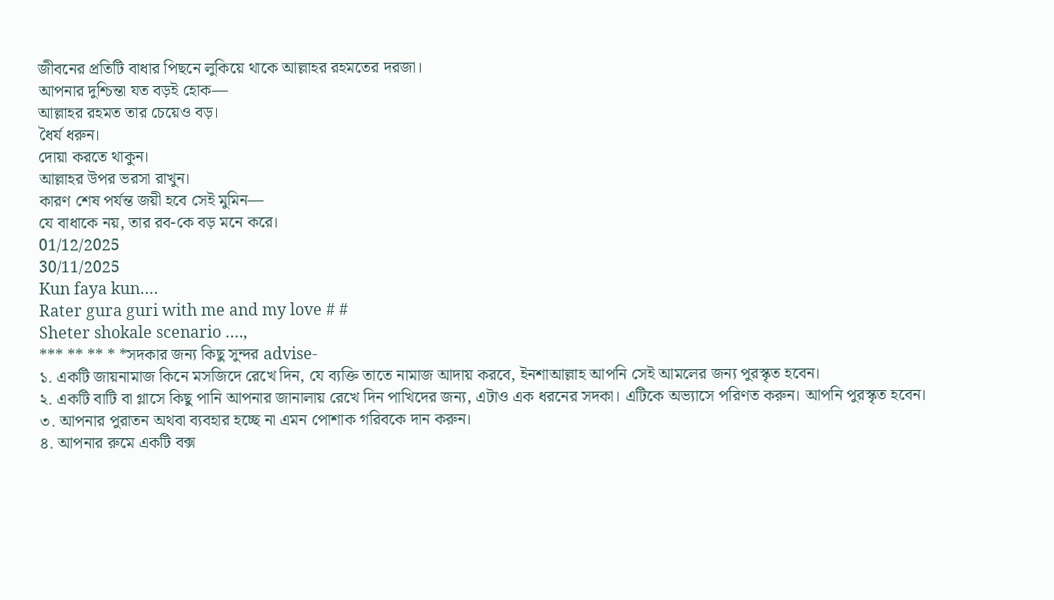জীবনের প্রতিটি বাধার পিছনে লুকিয়ে থাকে আল্লাহর রহমতের দরজা।
আপনার দুশ্চিন্তা যত বড়ই হোক—
আল্লাহর রহমত তার চেয়েও বড়।
ধৈর্য ধরুন।
দোয়া করতে থাকুন।
আল্লাহর উপর ভরসা রাখুন।
কারণ শেষ পর্যন্ত জয়ী হবে সেই মুমিন—
যে বাধাকে নয়, তার রব-কে বড় মনে করে।
01/12/2025
30/11/2025
Kun faya kun….
Rater gura guri with me and my love # #
Sheter shokale scenario ….,
*** ** ** * *সদকার জন্য কিছু সুন্দর advise-
১. একটি জায়নামাজ কিনে মসজিদে রেখে দিন, যে ব্যক্তি তাতে নামাজ আদায় করবে, ইনশাআল্লাহ আপনি সেই আমলের জন্য পুরস্কৃত হবেন।
২. একটি বাটি বা গ্লাসে কিছু পানি আপনার জানালায় রেখে দিন পাখিদের জন্য, এটাও এক ধরনের সদকা। এটিকে অভ্যাসে পরিণত করুন। আপনি পুরস্কৃত হবেন।
৩. আপনার পুরাতন অথবা ব্যবহার হচ্ছে না এমন পোশাক গরিবকে দান করুন।
৪. আপনার রুমে একটি বক্স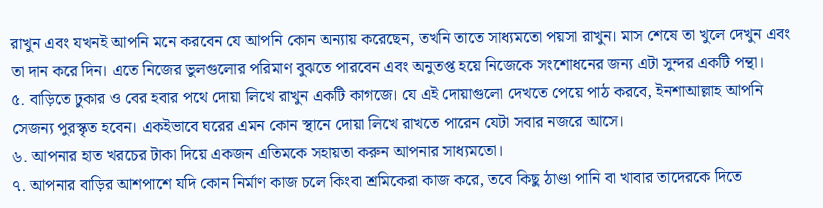রাখুন এবং যখনই আপনি মনে করবেন যে আপনি কোন অন্যায় করেছেন, তখনি তাতে সাধ্যমতো পয়সা রাখুন। মাস শেষে তা খুলে দেখুন এবং তা দান করে দিন। এতে নিজের ভুলগুলোর পরিমাণ বুঝতে পারবেন এবং অনুতপ্ত হয়ে নিজেকে সংশোধনের জন্য এটা সুন্দর একটি পন্থা।
৫. বাড়িতে ঢুকার ও বের হবার পথে দোয়া লিখে রাখুন একটি কাগজে। যে এই দোয়াগুলো দেখতে পেয়ে পাঠ করবে, ইনশাআল্লাহ আপনি সেজন্য পুরস্কৃত হবেন। একইভাবে ঘরের এমন কোন স্থানে দোয়া লিখে রাখতে পারেন যেটা সবার নজরে আসে।
৬. আপনার হাত খরচের টাকা দিয়ে একজন এতিমকে সহায়তা করুন আপনার সাধ্যমতো।
৭. আপনার বাড়ির আশপাশে যদি কোন নির্মাণ কাজ চলে কিংবা শ্রমিকেরা কাজ করে, তবে কিছু ঠাণ্ডা পানি বা খাবার তাদেরকে দিতে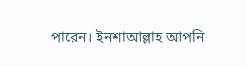পারেন। ইনশাআল্লাহ আপনি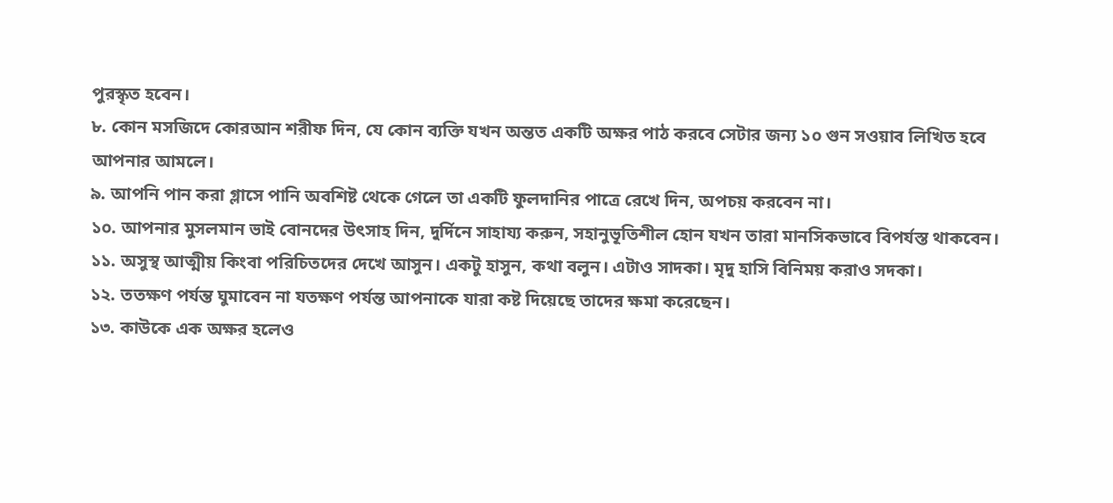পুরস্কৃত হবেন।
৮. কোন মসজিদে কোরআন শরীফ দিন, যে কোন ব্যক্তি যখন অন্তত একটি অক্ষর পাঠ করবে সেটার জন্য ১০ গুন সওয়াব লিখিত হবে আপনার আমলে।
৯. আপনি পান করা গ্লাসে পানি অবশিষ্ট থেকে গেলে তা একটি ফুলদানির পাত্রে রেখে দিন, অপচয় করবেন না।
১০. আপনার মুসলমান ভাই বোনদের উৎসাহ দিন, দুর্দিনে সাহায্য করুন, সহানুভূতিশীল হোন যখন তারা মানসিকভাবে বিপর্যস্ত থাকবেন।
১১. অসুস্থ আত্মীয় কিংবা পরিচিতদের দেখে আসুন। একটু হাসুন, কথা বলুন। এটাও সাদকা। মৃদু হাসি বিনিময় করাও সদকা।
১২. ততক্ষণ পর্যন্ত ঘুমাবেন না যতক্ষণ পর্যন্ত আপনাকে যারা কষ্ট দিয়েছে তাদের ক্ষমা করেছেন।
১৩. কাউকে এক অক্ষর হলেও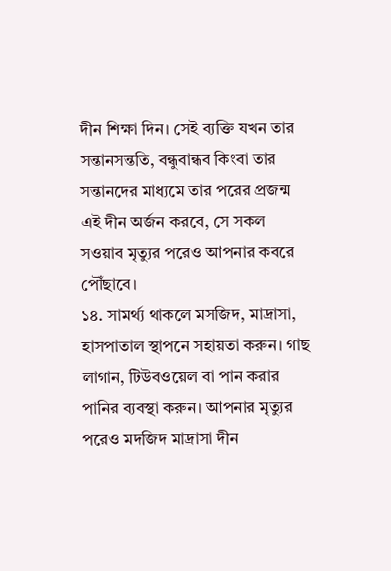দীন শিক্ষা দিন। সেই ব্যক্তি যখন তার সন্তানসন্ততি, বন্ধুবান্ধব কিংবা তার সন্তানদের মাধ্যমে তার পরের প্রজন্ম এই দীন অর্জন করবে, সে সকল সওয়াব মৃত্যুর পরেও আপনার কবরে পৌঁছাবে।
১৪. সামর্থ্য থাকলে মসজিদ, মাদ্রাসা, হাসপাতাল স্থাপনে সহায়তা করুন। গাছ লাগান, টিউবওয়েল বা পান করার পানির ব্যবস্থা করুন। আপনার মৃত্যুর পরেও মদজিদ মাদ্রাসা দীন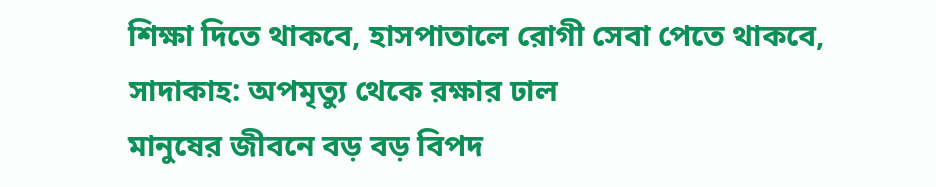শিক্ষা দিতে থাকবে, হাসপাতালে রোগী সেবা পেতে থাকবে,
সাদাকাহ: অপমৃত্যু থেকে রক্ষার ঢাল
মানুষের জীবনে বড় বড় বিপদ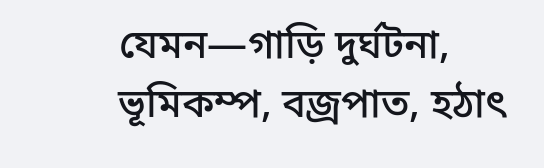যেমন—গাড়ি দুর্ঘটনা, ভূমিকম্প, বজ্রপাত, হঠাৎ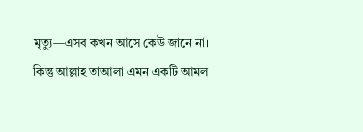মৃত্যু—এসব কখন আসে কেউ জানে না।
কিন্তু আল্লাহ তাআলা এমন একটি আমল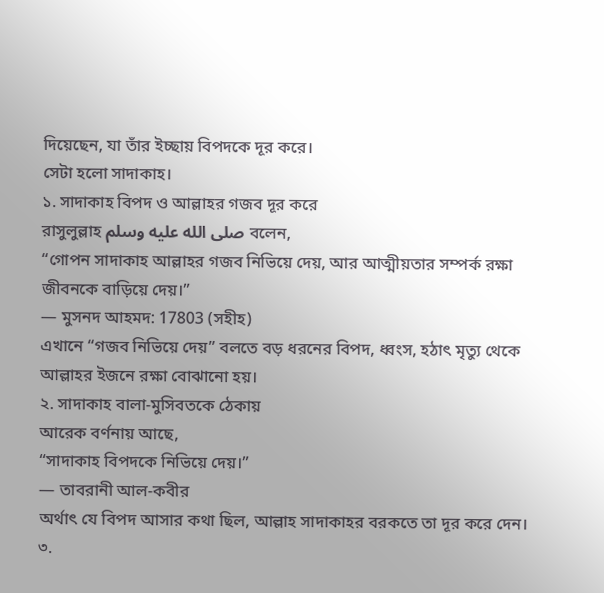দিয়েছেন, যা তাঁর ইচ্ছায় বিপদকে দূর করে।
সেটা হলো সাদাকাহ।
১. সাদাকাহ বিপদ ও আল্লাহর গজব দূর করে
রাসুলুল্লাহ صلى الله عليه وسلم বলেন,
“গোপন সাদাকাহ আল্লাহর গজব নিভিয়ে দেয়, আর আত্মীয়তার সম্পর্ক রক্ষা জীবনকে বাড়িয়ে দেয়।”
— মুসনদ আহমদ: 17803 (সহীহ)
এখানে “গজব নিভিয়ে দেয়” বলতে বড় ধরনের বিপদ, ধ্বংস, হঠাৎ মৃত্যু থেকে আল্লাহর ইজনে রক্ষা বোঝানো হয়।
২. সাদাকাহ বালা-মুসিবতকে ঠেকায়
আরেক বর্ণনায় আছে,
“সাদাকাহ বিপদকে নিভিয়ে দেয়।”
— তাবরানী আল-কবীর
অর্থাৎ যে বিপদ আসার কথা ছিল, আল্লাহ সাদাকাহর বরকতে তা দূর করে দেন।
৩.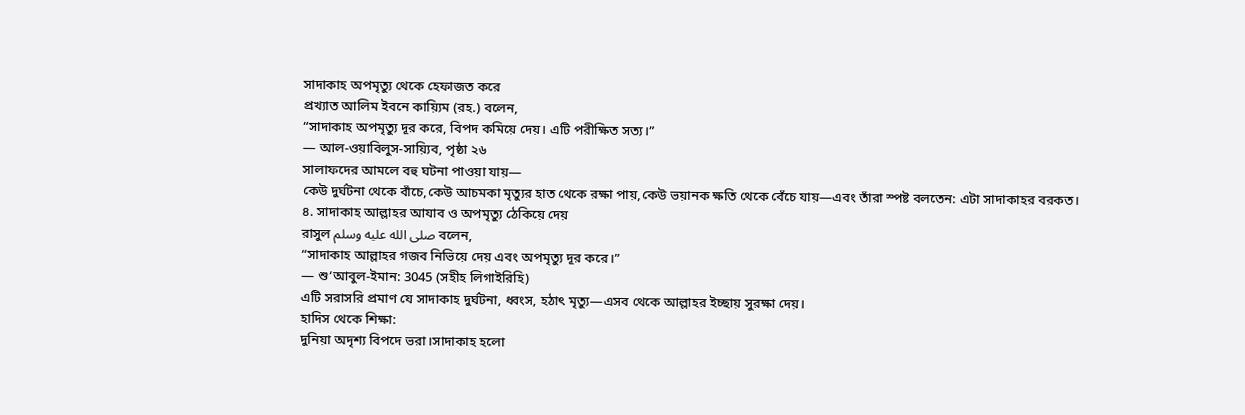সাদাকাহ অপমৃত্যু থেকে হেফাজত করে
প্রখ্যাত আলিম ইবনে কায়্যিম (রহ.) বলেন,
“সাদাকাহ অপমৃত্যু দূর করে, বিপদ কমিয়ে দেয়। এটি পরীক্ষিত সত্য।”
— আল-ওয়াবিলুস-সায়্যিব, পৃষ্ঠা ২৬
সালাফদের আমলে বহু ঘটনা পাওয়া যায়—
কেউ দুর্ঘটনা থেকে বাঁচে,কেউ আচমকা মৃত্যুর হাত থেকে রক্ষা পায়,কেউ ভয়ানক ক্ষতি থেকে বেঁচে যায়—এবং তাঁরা স্পষ্ট বলতেন: এটা সাদাকাহর বরকত।
৪. সাদাকাহ আল্লাহর আযাব ও অপমৃত্যু ঠেকিয়ে দেয়
রাসুল صلى الله عليه وسلم বলেন,
“সাদাকাহ আল্লাহর গজব নিভিয়ে দেয় এবং অপমৃত্যু দূর করে।”
— শু‘আবুল-ইমান: 3045 (সহীহ লিগাইরিহি)
এটি সরাসরি প্রমাণ যে সাদাকাহ দুর্ঘটনা, ধ্বংস, হঠাৎ মৃত্যু—এসব থেকে আল্লাহর ইচ্ছায় সুরক্ষা দেয়।
হাদিস থেকে শিক্ষা:
দুনিয়া অদৃশ্য বিপদে ভরা।সাদাকাহ হলো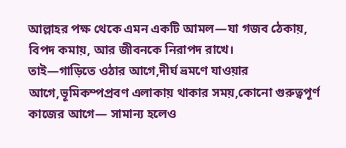আল্লাহর পক্ষ থেকে এমন একটি আমল—যা গজব ঠেকায়, বিপদ কমায়, আর জীবনকে নিরাপদ রাখে।
তাই—গাড়িতে ওঠার আগে,দীর্ঘ ভ্রমণে যাওয়ার আগে,ভূমিকম্পপ্রবণ এলাকায় থাকার সময়,কোনো গুরুত্বপূর্ণ কাজের আগে— সামান্য হলেও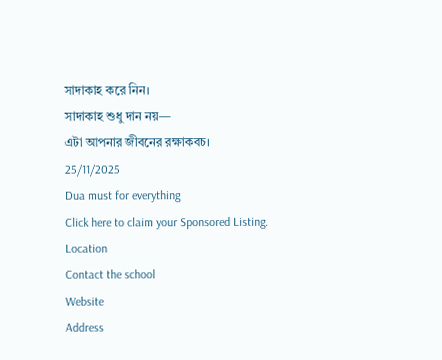সাদাকাহ করে নিন।
সাদাকাহ শুধু দান নয়—
এটা আপনার জীবনের রক্ষাকবচ।
25/11/2025
Dua must for everything
Click here to claim your Sponsored Listing.
Location
Contact the school
Website
Address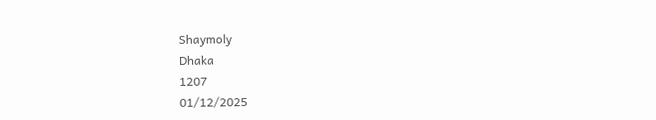Shaymoly
Dhaka
1207
01/12/2025